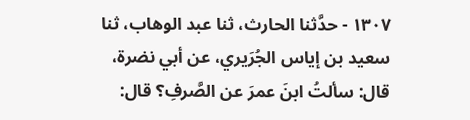١٣٠٧ - حدَّثنا الحارث، ثنا عبد الوهاب، ثنا سعيد بن إياس الجُرَيري، عن أبي نضرة، قال: سألتُ ابنَ عمرَ عن الصَّرفِ؟ قال: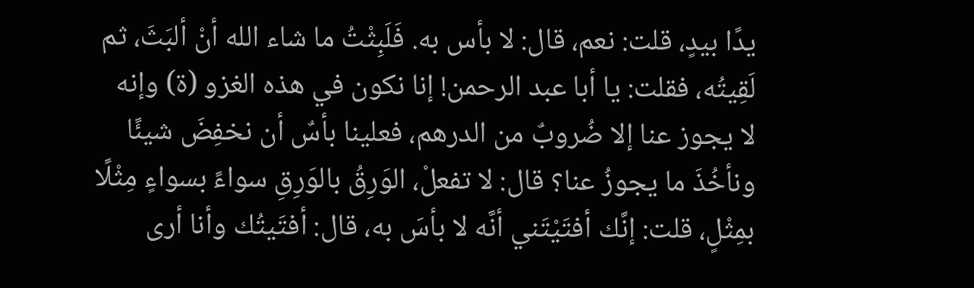يدًا بيدٍ، قلت: نعم، قال: لا بأس به. فَلَبِثْتُ ما شاء الله أنْ ألبَثَ، ثم لَقِيتُه، فقلت: يا أبا عبد الرحمن! إنا نكون في هذه الغزو (ة) وإنه لا يجوز عنا إلا ضُروبٌ من الدرهم، فعلينا بأسٌ أن نخفِضَ شيئًا ونأخُذَ ما يجوزُ عنا؟ قال: لا تفعلْ، الوَرِقُ بالوَرِقِ سواءً بسواءٍ مِثْلًا بمِثْلٍ، قلت: إنَّك أفتَيْتَني أنَّه لا بأسَ به، قال: أفتَيتُك وأنا أرى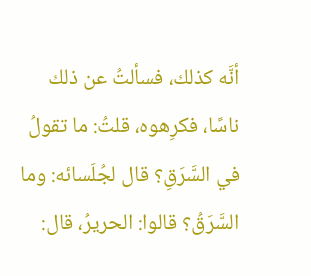أنَّه كذلك، فسألتُ عن ذلك ناسًا، فكرِهوه، قلتُ: ما تقولُ في السَّرَقِ؟ قال لجُلَسائه: وما السَّرَقُ؟ قالوا: الحريرُ، قال: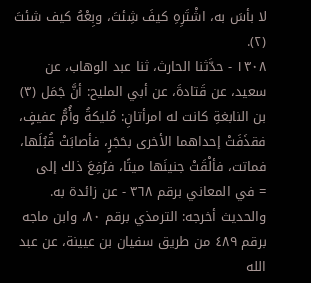لا بأسَ به، اشْتَرِهِ كيفَ شِئتَ، وبِعْهُ كيف شئتَ (٢).
١٣٠٨ - حدَّثنا الحارث، ثنا عبد الوهاب، عن سعيد، عن قَتادةَ، عن أبي المليح: أنَّ جَمَل (٣) بن النابغةِ كانت له امرأتانِ: مُليكةُ وأُمُّ عفيفٍ، فقذَفَتْ إحداهما الأخرى بحَجَرٍ، فأصابَتْ قُبُلَها، فماتت، فألْقَتْ جنينَها ميتًا، فرُفِعَ ذلك إلى
= في المعاني برقم ٣٦٨ - عن زائدة به. والحديث أخرجه: الترمذي برقم ٨٠، وابن ماجه برقم ٤٨٩ من طريق سفيان بن عيينة، عن عبد الله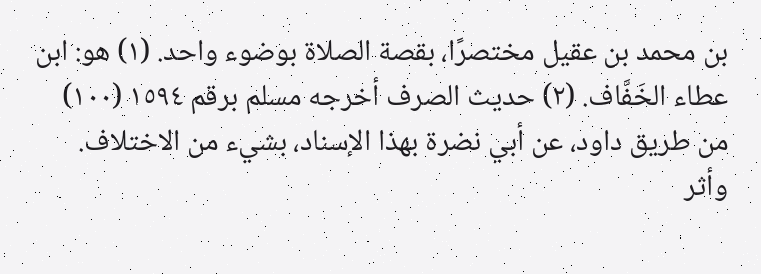بن محمد بن عقيل مختصرًا، بقصة الصلاة بوضوء واحد. (١) هو: ابن عطاء الخَفَّاف. (٢) حديث الصرف أخرجه مسلم برقم ١٥٩٤ (١٠٠) من طريق داود، عن أبي نضرة بهذا الإسناد، بشيء من الاختلاف. وأثر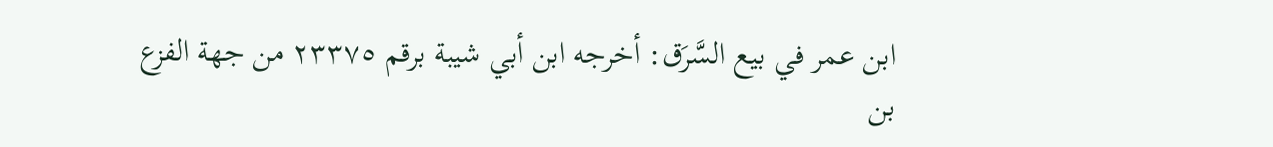ابن عمر في بيع السَّرَق: أخرجه ابن أبي شيبة برقم ٢٣٣٧٥ من جهة الفزع بن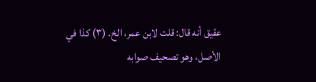عقيق أنه قال: قلت لابن عمر، الخ. (٣) كذا في الأصل، وهو تصحيف صوابه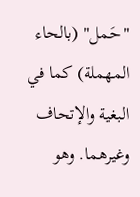"حَمل" (بالحاء المهملة) كما في البغية والإتحاف وغيرهما. وهو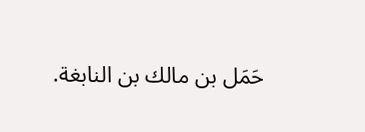حَمَل بن مالك بن النابغة.